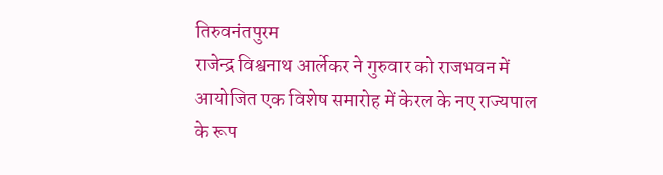तिरुवनंतपुरम
राजेन्द्र विश्वनाथ आर्लेकर ने गुरुवार को राजभवन में आयोजित एक विशेष समारोह में केरल के नए राज्यपाल के रूप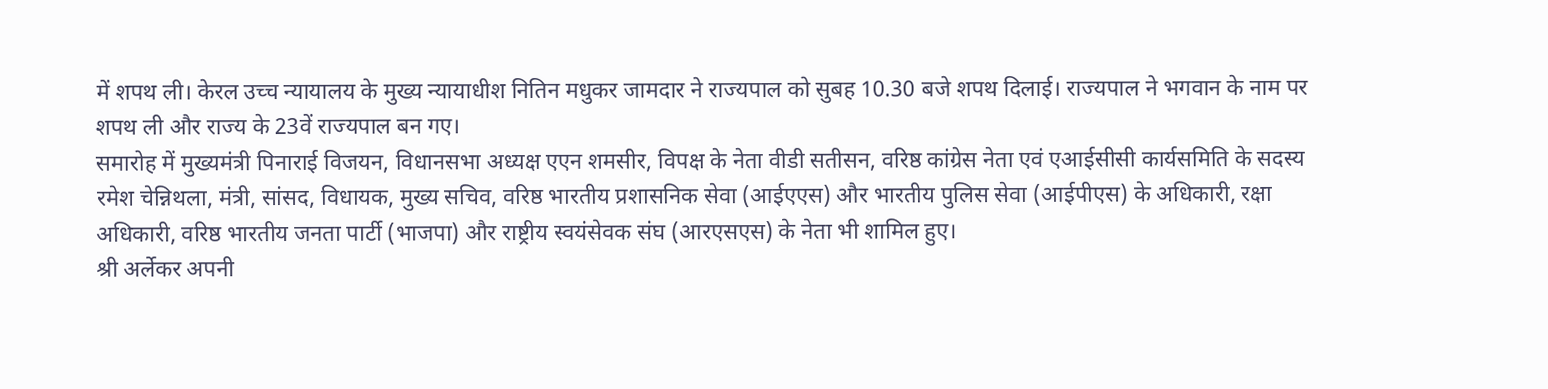में शपथ ली। केरल उच्च न्यायालय के मुख्य न्यायाधीश नितिन मधुकर जामदार ने राज्यपाल को सुबह 10.30 बजे शपथ दिलाई। राज्यपाल ने भगवान के नाम पर शपथ ली और राज्य के 23वें राज्यपाल बन गए।
समारोह में मुख्यमंत्री पिनाराई विजयन, विधानसभा अध्यक्ष एएन शमसीर, विपक्ष के नेता वीडी सतीसन, वरिष्ठ कांग्रेस नेता एवं एआईसीसी कार्यसमिति के सदस्य रमेश चेन्निथला, मंत्री, सांसद, विधायक, मुख्य सचिव, वरिष्ठ भारतीय प्रशासनिक सेवा (आईएएस) और भारतीय पुलिस सेवा (आईपीएस) के अधिकारी, रक्षा अधिकारी, वरिष्ठ भारतीय जनता पार्टी (भाजपा) और राष्ट्रीय स्वयंसेवक संघ (आरएसएस) के नेता भी शामिल हुए।
श्री अर्लेकर अपनी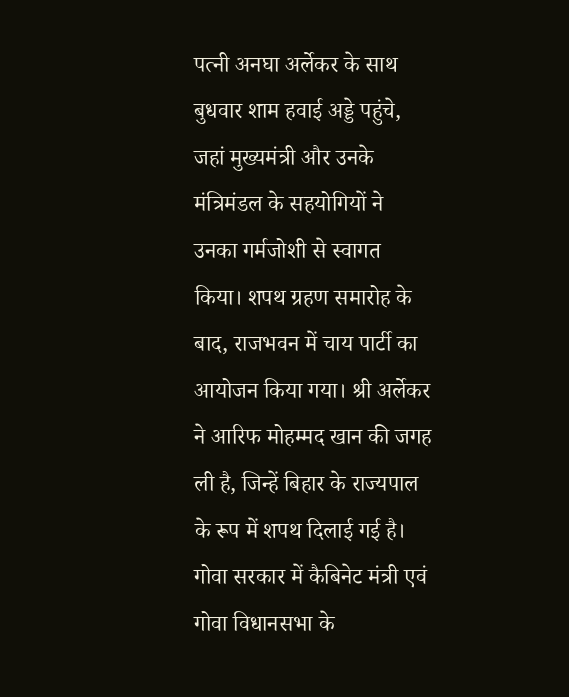पत्नी अनघा अर्लेकर के साथ बुधवार शाम हवाई अड्डे पहुंचे, जहां मुख्यमंत्री और उनके मंत्रिमंडल के सहयोगियों ने उनका गर्मजोशी से स्वागत किया। शपथ ग्रहण समारोह के बाद, राजभवन में चाय पार्टी का आयोजन किया गया। श्री अर्लेकर ने आरिफ मोहम्मद खान की जगह ली है, जिन्हें बिहार के राज्यपाल के रूप में शपथ दिलाई गई है। गोवा सरकार में कैबिनेट मंत्री एवं गोवा विधानसभा के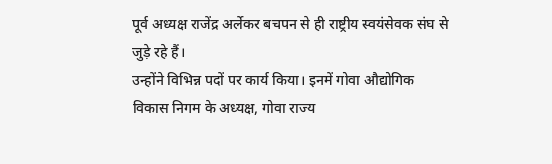पूर्व अध्यक्ष राजेंद्र अर्लेकर बचपन से ही राष्ट्रीय स्वयंसेवक संघ से जुड़े रहे हैं।
उन्होंने विभिन्न पदों पर कार्य किया। इनमें गोवा औद्योगिक विकास निगम के अध्यक्ष, गोवा राज्य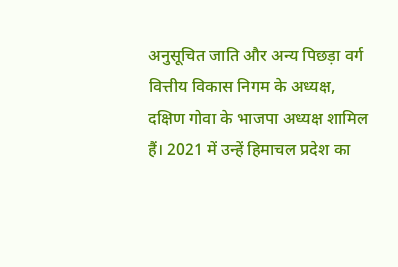अनुसूचित जाति और अन्य पिछड़ा वर्ग वित्तीय विकास निगम के अध्यक्ष, दक्षिण गोवा के भाजपा अध्यक्ष शामिल हैं। 2021 में उन्हें हिमाचल प्रदेश का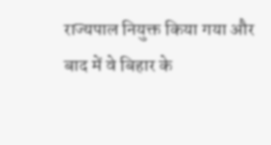राज्यपाल नियुक्त किया गया और बाद में वे बिहार के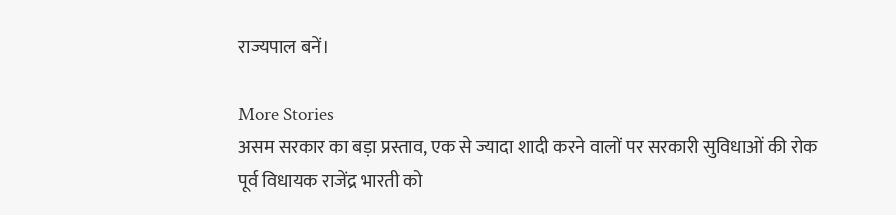राज्यपाल बनें।

More Stories
असम सरकार का बड़ा प्रस्ताव, एक से ज्यादा शादी करने वालों पर सरकारी सुविधाओं की रोक
पूर्व विधायक राजेंद्र भारती को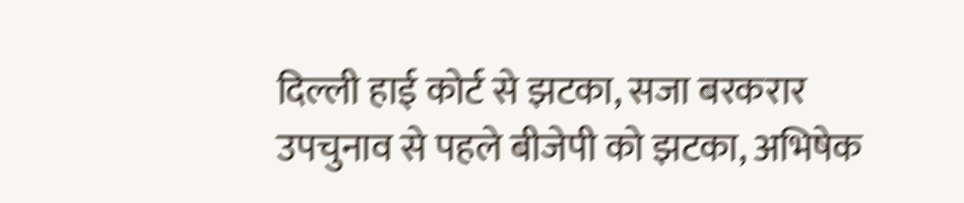दिल्ली हाई कोर्ट से झटका, सजा बरकरार
उपचुनाव से पहले बीजेपी को झटका, अभिषेक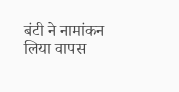बंटी ने नामांकन लिया वापस